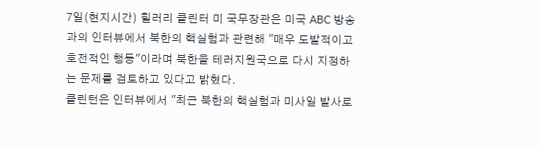7일(현지시간) 힐러리 클린터 미 국무장관은 미국 ABC 방송과의 인터뷰에서 북한의 핵실험과 관련해 "매우 도발적이고 호전적인 행동"이라며 북한을 테러지원국으로 다시 지정하는 문제를 검토하고 있다고 밝혔다.
클린턴은 인터뷰에서 "최근 북한의 핵실험과 미사일 발사로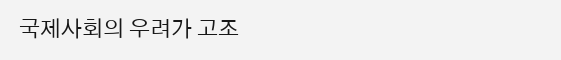국제사회의 우려가 고조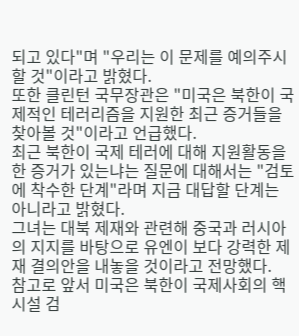되고 있다"며 "우리는 이 문제를 예의주시할 것"이라고 밝혔다.
또한 클린턴 국무장관은 "미국은 북한이 국제적인 테러리즘을 지원한 최근 증거들을 찾아볼 것"이라고 언급했다.
최근 북한이 국제 테러에 대해 지원활동을 한 증거가 있는냐는 질문에 대해서는 "검토에 착수한 단계"라며 지금 대답할 단계는 아니라고 밝혔다.
그녀는 대북 제재와 관련해 중국과 러시아의 지지를 바탕으로 유엔이 보다 강력한 제재 결의안을 내놓을 것이라고 전망했다.
참고로 앞서 미국은 북한이 국제사회의 핵시설 검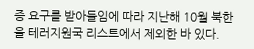증 요구를 받아들임에 따라 지난해 10월 북한을 테러지원국 리스트에서 제외한 바 있다.